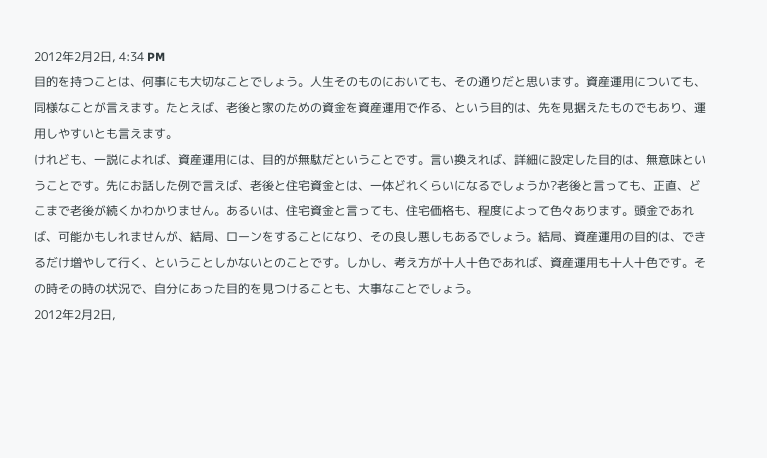2012年2月2日, 4:34 PM
目的を持つことは、何事にも大切なことでしょう。人生そのものにおいても、その通りだと思います。資産運用についても、同様なことが言えます。たとえば、老後と家のための資金を資産運用で作る、という目的は、先を見据えたものでもあり、運用しやすいとも言えます。
けれども、一説によれば、資産運用には、目的が無駄だということです。言い換えれば、詳細に設定した目的は、無意味ということです。先にお話した例で言えば、老後と住宅資金とは、一体どれくらいになるでしょうか?老後と言っても、正直、どこまで老後が続くかわかりません。あるいは、住宅資金と言っても、住宅価格も、程度によって色々あります。頭金であれば、可能かもしれませんが、結局、ローンをすることになり、その良し悪しもあるでしょう。結局、資産運用の目的は、できるだけ増やして行く、ということしかないとのことです。しかし、考え方が十人十色であれば、資産運用も十人十色です。その時その時の状況で、自分にあった目的を見つけることも、大事なことでしょう。
2012年2月2日,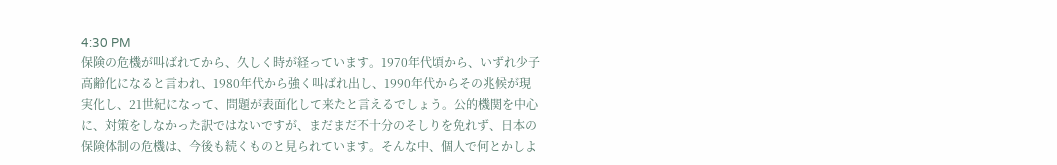4:30 PM
保険の危機が叫ばれてから、久しく時が経っています。1970年代頃から、いずれ少子高齢化になると言われ、1980年代から強く叫ばれ出し、1990年代からその兆候が現実化し、21世紀になって、問題が表面化して来たと言えるでしょう。公的機関を中心に、対策をしなかった訳ではないですが、まだまだ不十分のそしりを免れず、日本の保険体制の危機は、今後も続くものと見られています。そんな中、個人で何とかしよ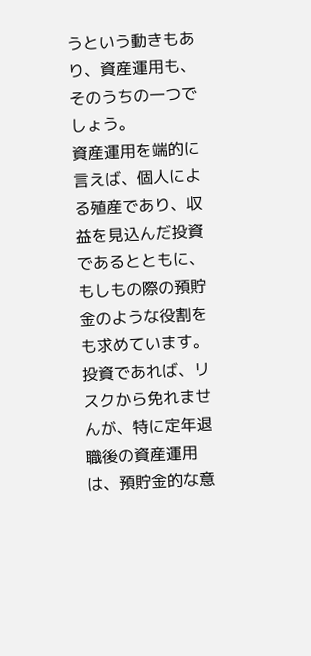うという動きもあり、資産運用も、そのうちの一つでしょう。
資産運用を端的に言えば、個人による殖産であり、収益を見込んだ投資であるとともに、もしもの際の預貯金のような役割をも求めています。投資であれば、リスクから免れませんが、特に定年退職後の資産運用は、預貯金的な意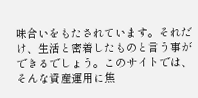味合いをもたされています。それだけ、生活と密着したものと言う事ができるでしょう。このサイトでは、そんな資産運用に焦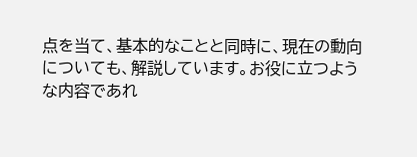点を当て、基本的なことと同時に、現在の動向についても、解説しています。お役に立つような内容であれ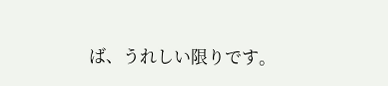ば、うれしい限りです。